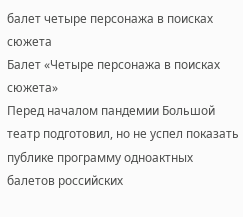балет четыре персонажа в поисках сюжета
Балет «Четыре персонажа в поисках сюжета»
Перед началом пандемии Большой театр подготовил, но не успел показать публике программу одноактных балетов российских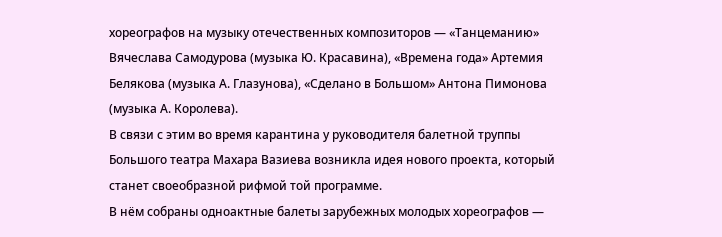хореографов на музыку отечественных композиторов — «Танцеманию» Вячеслава Самодурова (музыка Ю. Красавина), «Времена года» Артемия Белякова (музыка А. Глазунова), «Сделано в Большом» Антона Пимонова (музыка А. Королева).
В связи с этим во время карантина у руководителя балетной труппы Большого театра Махара Вазиева возникла идея нового проекта, который станет своеобразной рифмой той программе.
В нём собраны одноактные балеты зарубежных молодых хореографов —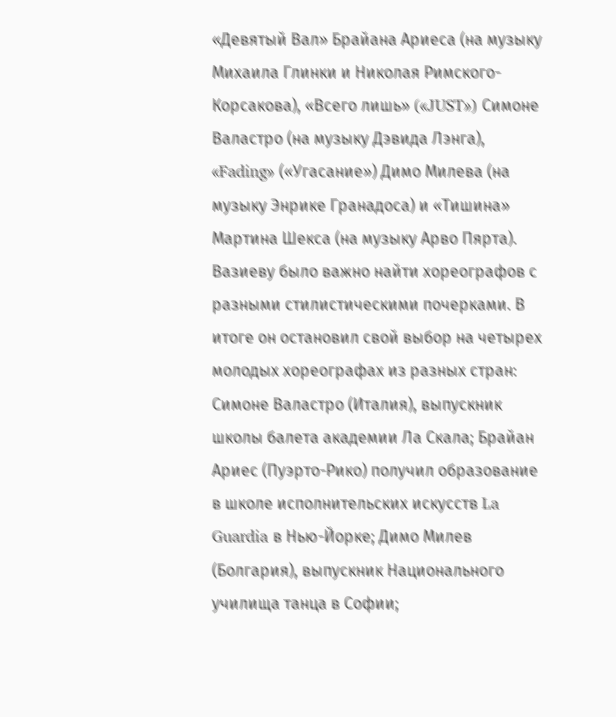«Девятый Вал» Брайана Ариеса (на музыку Михаила Глинки и Николая Римского-Корсакова), «Всего лишь» («JUST») Симоне Валастро (на музыку Дэвида Лэнга), «Fading» («Угасание») Димо Милева (на музыку Энрике Гранадоса) и «Тишина» Мартина Шекса (на музыку Арво Пярта).
Вазиеву было важно найти хореографов с разными стилистическими почерками. В итоге он остановил свой выбор на четырех молодых хореографах из разных стран: Симоне Валастро (Италия), выпускник школы балета академии Ла Скала; Брайан Ариес (Пуэрто-Рико) получил образование в школе исполнительских искусств La Guardia в Нью-Йорке; Димо Милев (Болгария), выпускник Национального училища танца в Софии;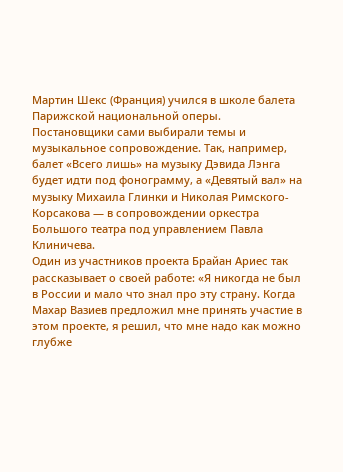Мартин Шекс (Франция) учился в школе балета Парижской национальной оперы.
Постановщики сами выбирали темы и музыкальное сопровождение. Так, например, балет «Всего лишь» на музыку Дэвида Лэнга будет идти под фонограмму, а «Девятый вал» на музыку Михаила Глинки и Николая Римского-Корсакова — в сопровождении оркестра Большого театра под управлением Павла Клиничева.
Один из участников проекта Брайан Ариес так рассказывает о своей работе: «Я никогда не был в России и мало что знал про эту страну. Когда Махар Вазиев предложил мне принять участие в этом проекте, я решил, что мне надо как можно глубже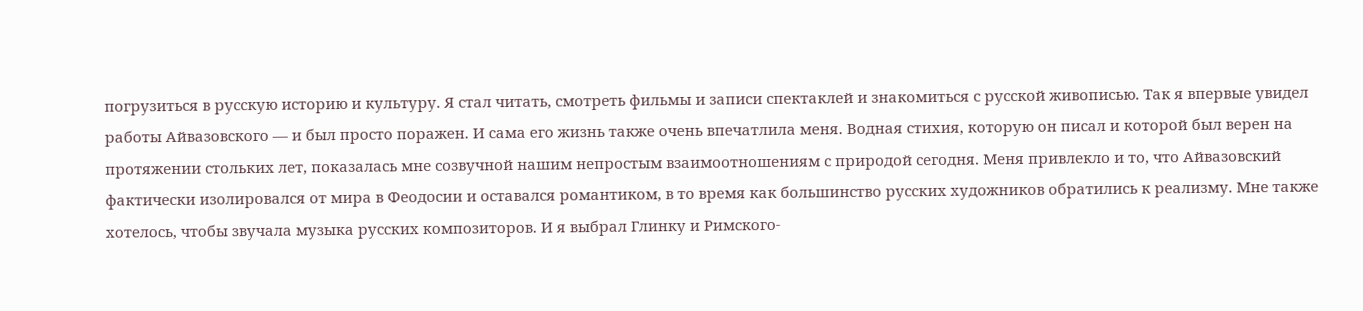погрузиться в русскую историю и культуру. Я стал читать, смотреть фильмы и записи спектаклей и знакомиться с русской живописью. Так я впервые увидел работы Айвазовского — и был просто поражен. И сама его жизнь также очень впечатлила меня. Водная стихия, которую он писал и которой был верен на протяжении стольких лет, показалась мне созвучной нашим непростым взаимоотношениям с природой сегодня. Меня привлекло и то, что Айвазовский фактически изолировался от мира в Феодосии и оставался романтиком, в то время как большинство русских художников обратились к реализму. Мне также хотелось, чтобы звучала музыка русских композиторов. И я выбрал Глинку и Римского-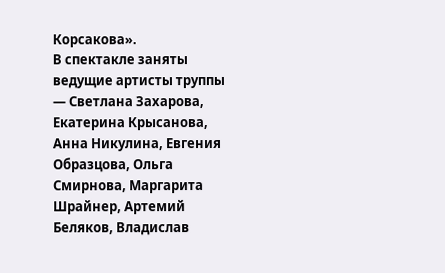Корсакова».
В спектакле заняты ведущие артисты труппы — Светлана Захарова, Екатерина Крысанова, Анна Никулина, Евгения Образцова, Ольга Смирнова, Маргарита Шрайнер, Артемий Беляков, Владислав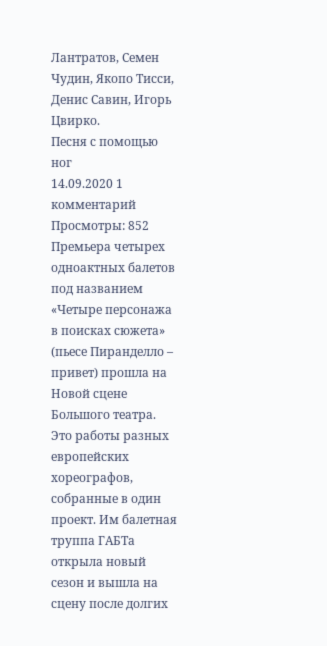Лантратов, Семен Чудин, Якопо Тисси, Денис Савин, Игорь Цвирко.
Песня с помощью ног
14.09.2020 1 комментарий Просмотры: 852
Премьера четырех одноактных балетов под названием «Четыре персонажа в поисках сюжета» (пьесе Пиранделло – привет) прошла на Новой сцене Большого театра.
Это работы разных европейских хореографов, собранные в один проект. Им балетная труппа ГАБТа открыла новый сезон и вышла на сцену после долгих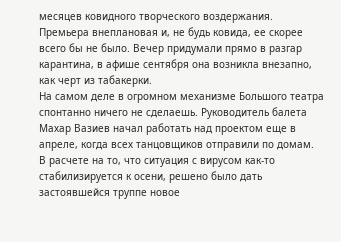месяцев ковидного творческого воздержания.
Премьера внеплановая и, не будь ковида, ее скорее всего бы не было. Вечер придумали прямо в разгар карантина, в афише сентября она возникла внезапно, как черт из табакерки.
На самом деле в огромном механизме Большого театра спонтанно ничего не сделаешь. Руководитель балета Махар Вазиев начал работать над проектом еще в апреле, когда всех танцовщиков отправили по домам.
В расчете на то, что ситуация с вирусом как-то стабилизируется к осени, решено было дать застоявшейся труппе новое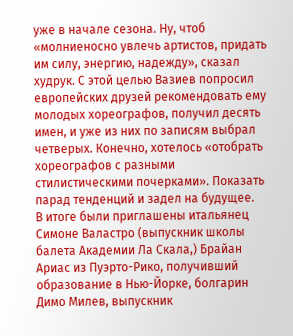уже в начале сезона. Ну, чтоб «молниеносно увлечь артистов, придать им силу, энергию, надежду», сказал худрук. С этой целью Вазиев попросил европейских друзей рекомендовать ему молодых хореографов, получил десять имен, и уже из них по записям выбрал четверых. Конечно, хотелось «отобрать хореографов с разными стилистическими почерками». Показать парад тенденций и задел на будущее.
В итоге были приглашены итальянец Симоне Валастро (выпускник школы балета Академии Ла Скала,) Брайан Ариас из Пуэрто-Рико, получивший образование в Нью-Йорке, болгарин Димо Милев, выпускник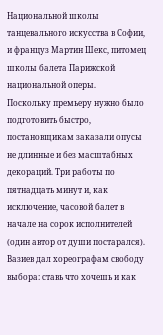Национальной школы танцевального искусства в Софии, и француз Мартин Шекс, питомец школы балета Парижской национальной оперы.
Поскольку премьеру нужно было подготовить быстро, постановщикам заказали опусы не длинные и без масштабных декораций. Три работы по пятнадцать минут и, как исключение, часовой балет в начале на сорок исполнителей (один автор от души постарался).
Вазиев дал хореографам свободу выбора: ставь что хочешь и как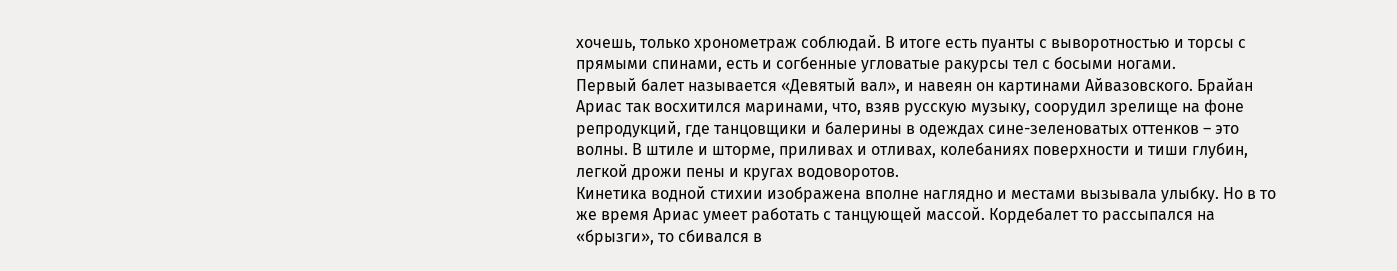хочешь, только хронометраж соблюдай. В итоге есть пуанты с выворотностью и торсы с прямыми спинами, есть и согбенные угловатые ракурсы тел с босыми ногами.
Первый балет называется «Девятый вал», и навеян он картинами Айвазовского. Брайан Ариас так восхитился маринами, что, взяв русскую музыку, соорудил зрелище на фоне репродукций, где танцовщики и балерины в одеждах сине-зеленоватых оттенков – это волны. В штиле и шторме, приливах и отливах, колебаниях поверхности и тиши глубин, легкой дрожи пены и кругах водоворотов.
Кинетика водной стихии изображена вполне наглядно и местами вызывала улыбку. Но в то же время Ариас умеет работать с танцующей массой. Кордебалет то рассыпался на «брызги», то сбивался в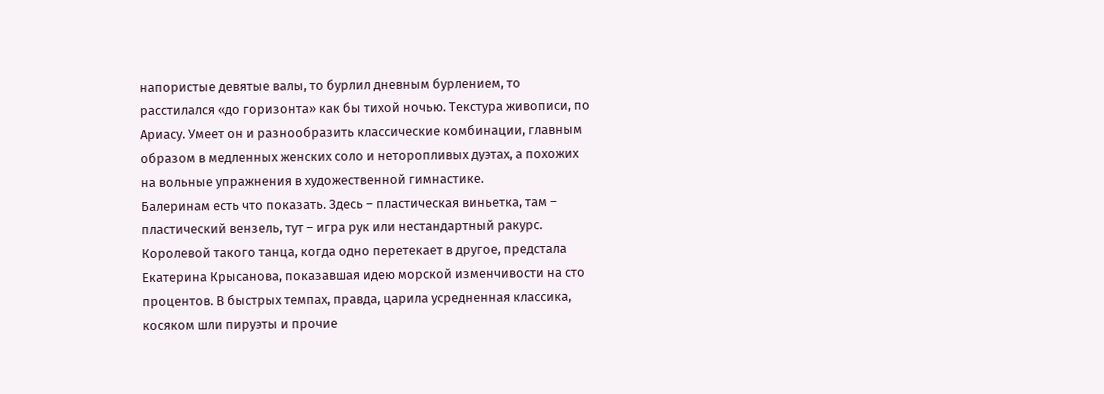напористые девятые валы, то бурлил дневным бурлением, то расстилался «до горизонта» как бы тихой ночью. Текстура живописи, по Ариасу. Умеет он и разнообразить классические комбинации, главным образом в медленных женских соло и неторопливых дуэтах, а похожих на вольные упражнения в художественной гимнастике.
Балеринам есть что показать. Здесь – пластическая виньетка, там – пластический вензель, тут – игра рук или нестандартный ракурс. Королевой такого танца, когда одно перетекает в другое, предстала Екатерина Крысанова, показавшая идею морской изменчивости на сто процентов. В быстрых темпах, правда, царила усредненная классика, косяком шли пируэты и прочие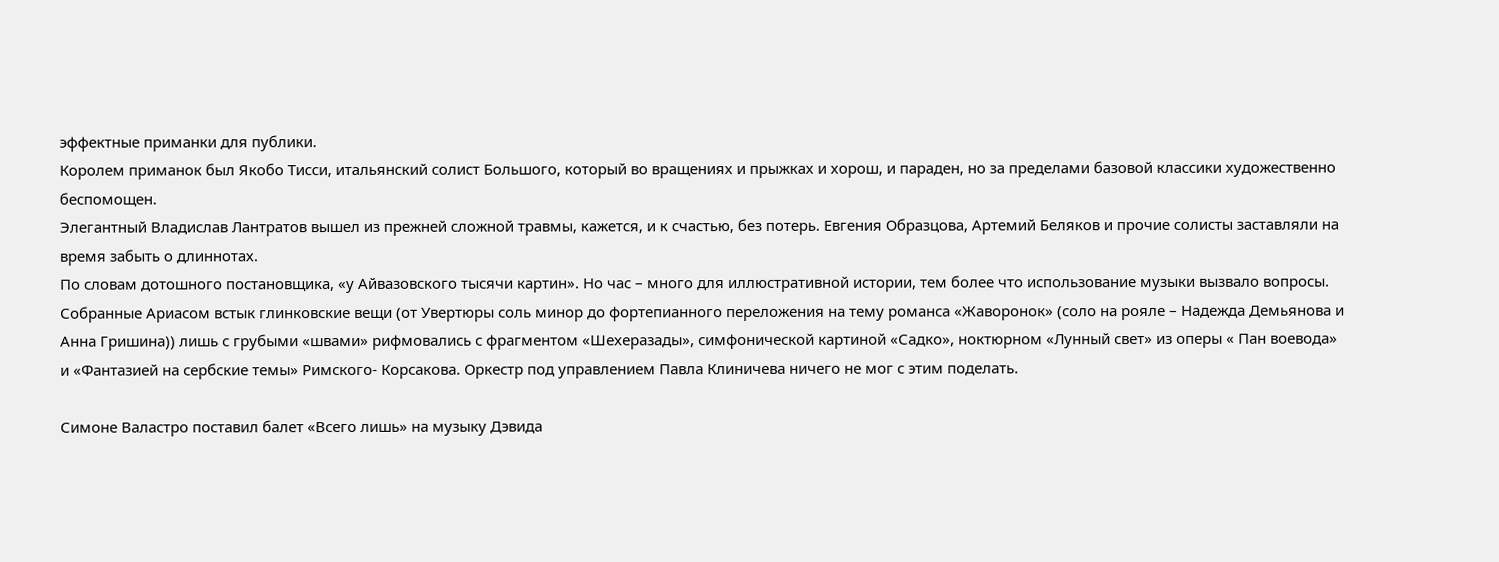эффектные приманки для публики.
Королем приманок был Якобо Тисси, итальянский солист Большого, который во вращениях и прыжках и хорош, и параден, но за пределами базовой классики художественно беспомощен.
Элегантный Владислав Лантратов вышел из прежней сложной травмы, кажется, и к счастью, без потерь. Евгения Образцова, Артемий Беляков и прочие солисты заставляли на время забыть о длиннотах.
По словам дотошного постановщика, «у Айвазовского тысячи картин». Но час – много для иллюстративной истории, тем более что использование музыки вызвало вопросы. Собранные Ариасом встык глинковские вещи (от Увертюры соль минор до фортепианного переложения на тему романса «Жаворонок» (соло на рояле – Надежда Демьянова и Анна Гришина)) лишь с грубыми «швами» рифмовались с фрагментом «Шехеразады», симфонической картиной «Садко», ноктюрном «Лунный свет» из оперы « Пан воевода» и «Фантазией на сербские темы» Римского- Корсакова. Оркестр под управлением Павла Клиничева ничего не мог с этим поделать.

Симоне Валастро поставил балет «Всего лишь» на музыку Дэвида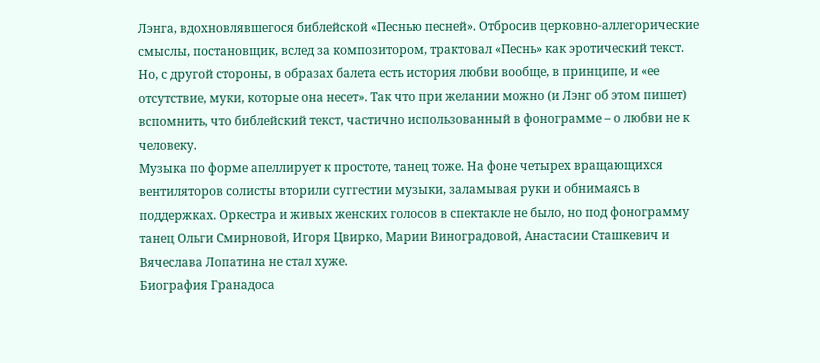Лэнга, вдохновлявшегося библейской «Песнью песней». Отбросив церковно-аллегорические смыслы, постановщик, вслед за композитором, трактовал «Песнь» как эротический текст. Но, с другой стороны, в образах балета есть история любви вообще, в принципе, и «ее отсутствие, муки, которые она несет». Так что при желании можно (и Лэнг об этом пишет) вспомнить, что библейский текст, частично использованный в фонограмме – о любви не к человеку.
Музыка по форме апеллирует к простоте, танец тоже. На фоне четырех вращающихся вентиляторов солисты вторили суггестии музыки, заламывая руки и обнимаясь в поддержках. Оркестра и живых женских голосов в спектакле не было, но под фонограмму танец Ольги Смирновой, Игоря Цвирко, Марии Виноградовой, Анастасии Сташкевич и Вячеслава Лопатина не стал хуже.
Биография Гранадоса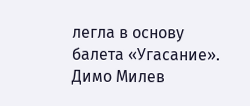легла в основу балета «Угасание». Димо Милев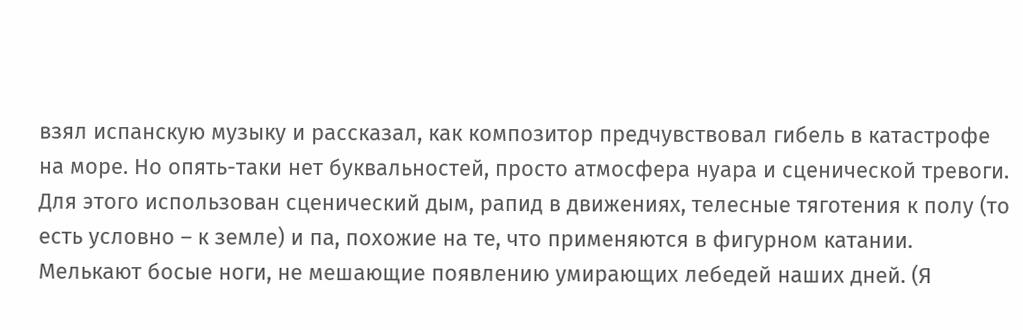взял испанскую музыку и рассказал, как композитор предчувствовал гибель в катастрофе на море. Но опять-таки нет буквальностей, просто атмосфера нуара и сценической тревоги. Для этого использован сценический дым, рапид в движениях, телесные тяготения к полу (то есть условно – к земле) и па, похожие на те, что применяются в фигурном катании. Мелькают босые ноги, не мешающие появлению умирающих лебедей наших дней. (Я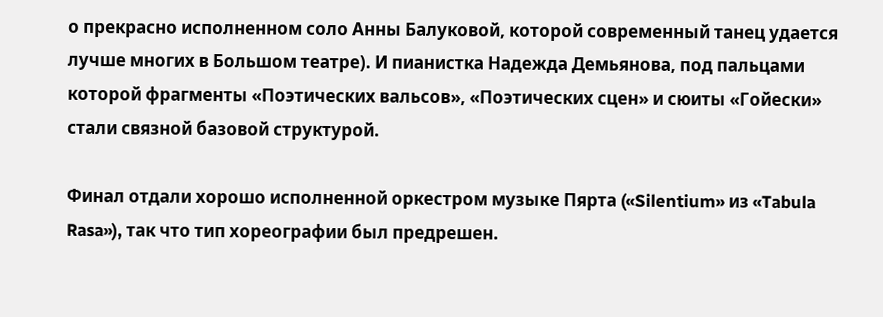о прекрасно исполненном соло Анны Балуковой, которой современный танец удается лучше многих в Большом театре). И пианистка Надежда Демьянова, под пальцами которой фрагменты «Поэтических вальсов», «Поэтических сцен» и сюиты «Гойески» стали связной базовой структурой.

Финал отдали хорошо исполненной оркестром музыке Пярта («Silentium» из «Tabula Rasa»), так что тип хореографии был предрешен.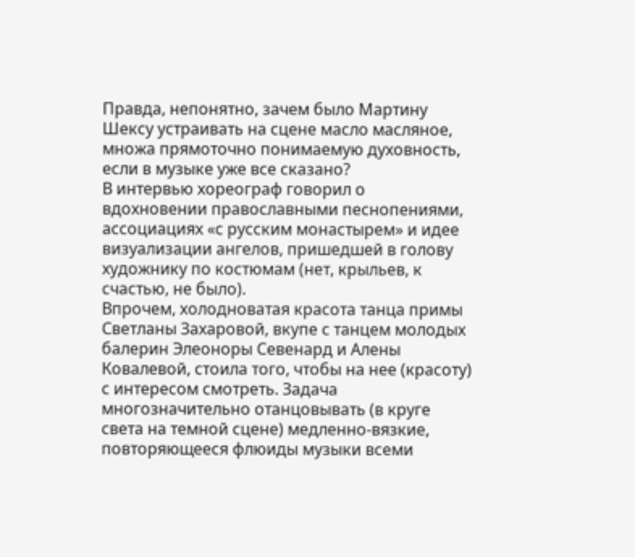Правда, непонятно, зачем было Мартину Шексу устраивать на сцене масло масляное, множа прямоточно понимаемую духовность, если в музыке уже все сказано?
В интервью хореограф говорил о вдохновении православными песнопениями, ассоциациях «с русским монастырем» и идее визуализации ангелов, пришедшей в голову художнику по костюмам (нет, крыльев, к счастью, не было).
Впрочем, холодноватая красота танца примы Светланы Захаровой, вкупе с танцем молодых балерин Элеоноры Севенард и Алены Ковалевой, стоила того, чтобы на нее (красоту) с интересом смотреть. Задача многозначительно отанцовывать (в круге света на темной сцене) медленно-вязкие, повторяющееся флюиды музыки всеми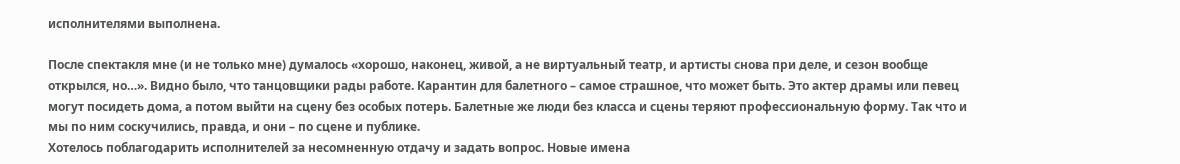исполнителями выполнена.

После спектакля мне (и не только мне) думалось «хорошо, наконец, живой, а не виртуальный театр, и артисты снова при деле, и сезон вообще открылся, но…». Видно было, что танцовщики рады работе. Карантин для балетного – самое страшное, что может быть. Это актер драмы или певец могут посидеть дома, а потом выйти на сцену без особых потерь. Балетные же люди без класса и сцены теряют профессиональную форму. Так что и мы по ним соскучились, правда, и они – по сцене и публике.
Хотелось поблагодарить исполнителей за несомненную отдачу и задать вопрос. Новые имена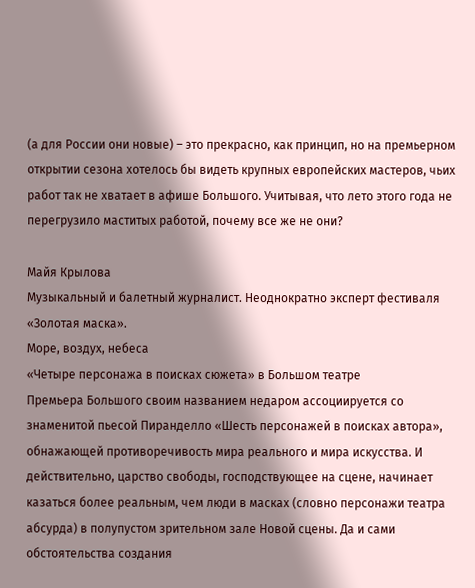(а для России они новые) – это прекрасно, как принцип, но на премьерном открытии сезона хотелось бы видеть крупных европейских мастеров, чьих работ так не хватает в афише Большого. Учитывая, что лето этого года не перегрузило маститых работой, почему все же не они?

Майя Крылова
Музыкальный и балетный журналист. Неоднократно эксперт фестиваля «Золотая маска».
Море, воздух, небеса
«Четыре персонажа в поисках сюжета» в Большом театре
Премьера Большого своим названием недаром ассоциируется со знаменитой пьесой Пиранделло «Шесть персонажей в поисках автора», обнажающей противоречивость мира реального и мира искусства. И действительно, царство свободы, господствующее на сцене, начинает казаться более реальным, чем люди в масках (словно персонажи театра абсурда) в полупустом зрительном зале Новой сцены. Да и сами обстоятельства создания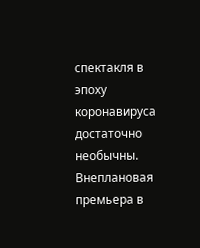спектакля в эпоху коронавируса достаточно необычны.
Внеплановая премьера в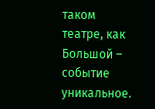таком театре, как Большой – событие уникальное.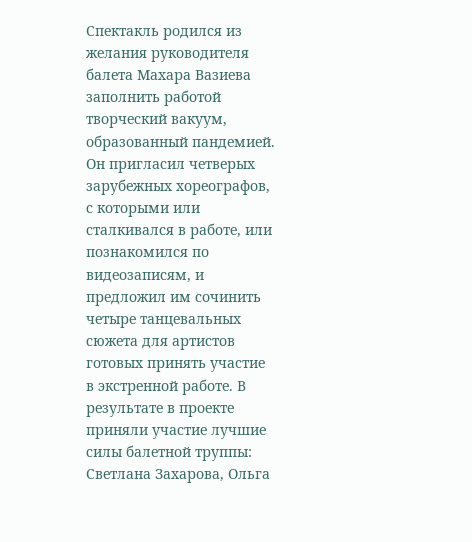Спектакль родился из желания руководителя балета Махара Вазиева заполнить работой творческий вакуум, образованный пандемией. Он пригласил четверых зарубежных хореографов, с которыми или сталкивался в работе, или познакомился по видеозаписям, и предложил им сочинить четыре танцевальных сюжета для артистов готовых принять учаcтие в экстренной работе. В результате в проекте приняли участие лучшие силы балетной труппы: Светлана Захарова, Ольга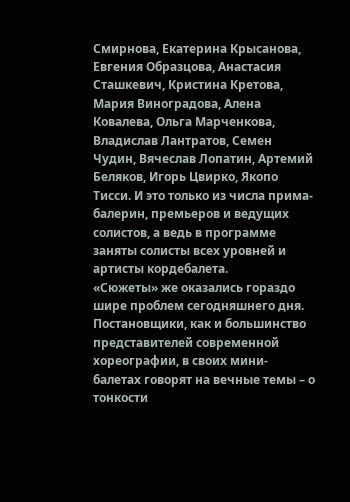Смирнова, Екатерина Крысанова, Евгения Образцова, Анастасия Сташкевич, Кристина Кретова, Мария Виноградова, Алена Ковалева, Ольга Марченкова, Владислав Лантратов, Семен Чудин, Вячеслав Лопатин, Артемий Беляков, Игорь Цвирко, Якопо Тисси. И это только из числа прима-балерин, премьеров и ведущих солистов, а ведь в программе заняты солисты всех уровней и артисты кордебалета.
«Сюжеты» же оказались гораздо шире проблем сегодняшнего дня. Постановщики, как и большинство представителей современной хореографии, в своих мини-балетах говорят на вечные темы – о тонкости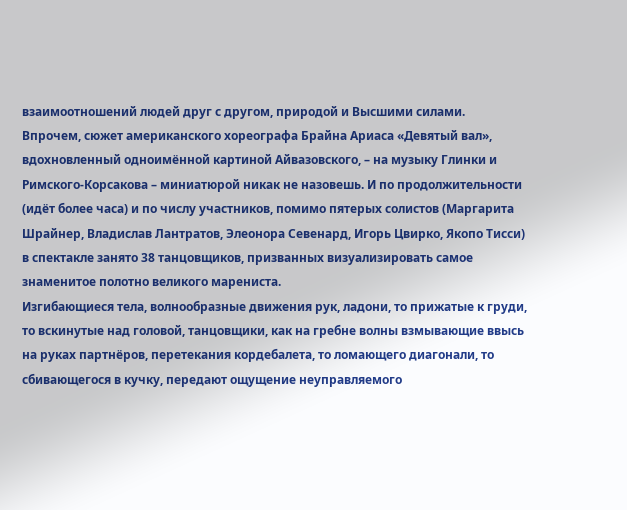взаимоотношений людей друг с другом, природой и Высшими силами.
Впрочем, сюжет американского хореографа Брайна Ариаса «Девятый вал», вдохновленный одноимённой картиной Айвазовского, – на музыку Глинки и Римского-Корсакова – миниатюрой никак не назовешь. И по продолжительности (идёт более часа) и по числу участников, помимо пятерых солистов (Маргарита Шрайнер, Владислав Лантратов, Элеонора Севенард, Игорь Цвирко, Якопо Тисси) в спектакле занято 38 танцовщиков, призванных визуализировать самое знаменитое полотно великого марениста.
Изгибающиеся тела, волнообразные движения рук, ладони, то прижатые к груди, то вскинутые над головой, танцовщики, как на гребне волны взмывающие ввысь на руках партнёров, перетекания кордебалета, то ломающего диагонали, то сбивающегося в кучку, передают ощущение неуправляемого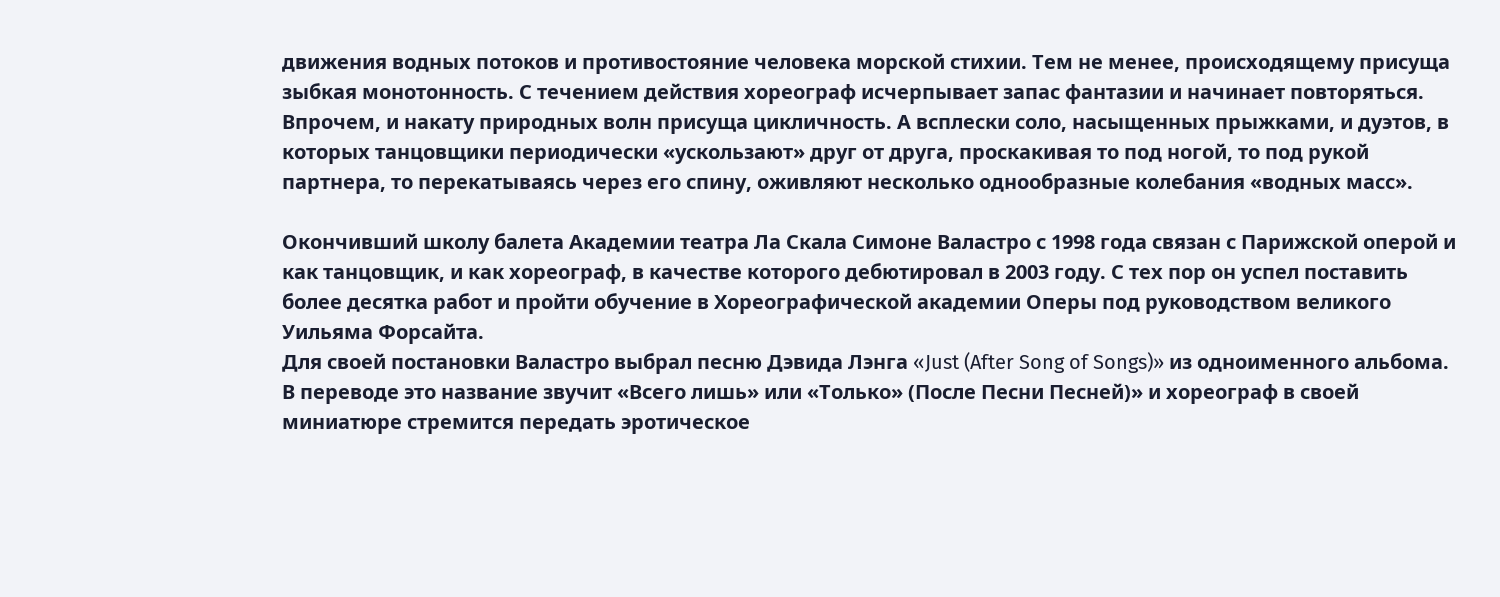движения водных потоков и противостояние человека морской стихии. Тем не менее, происходящему присуща зыбкая монотонность. С течением действия хореограф исчерпывает запас фантазии и начинает повторяться. Впрочем, и накату природных волн присуща цикличность. А всплески соло, насыщенных прыжками, и дуэтов, в которых танцовщики периодически «ускользают» друг от друга, проскакивая то под ногой, то под рукой партнера, то перекатываясь через его спину, оживляют несколько однообразные колебания «водных масс».

Окончивший школу балета Академии театра Ла Скала Симоне Валастро с 1998 года связан с Парижской оперой и как танцовщик, и как хореограф, в качестве которого дебютировал в 2003 году. С тех пор он успел поставить более десятка работ и пройти обучение в Хореографической академии Оперы под руководством великого Уильяма Форсайта.
Для своей постановки Валастро выбрал песню Дэвида Лэнга «Just (After Song of Songs)» из одноименного альбома. В переводе это название звучит «Всего лишь» или «Только» (После Песни Песней)» и хореограф в своей миниатюре стремится передать эротическое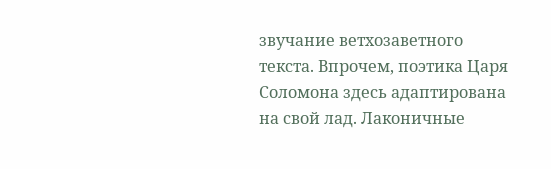звучание ветхозаветного текста. Впрочем, поэтика Царя Соломона здесь адаптирована на свой лад. Лаконичные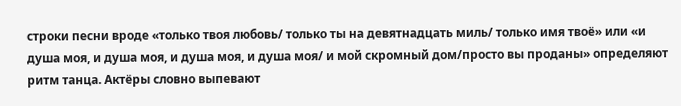строки песни вроде «только твоя любовь/ только ты на девятнадцать миль/ только имя твоё» или «и душа моя, и душа моя, и душа моя, и душа моя/ и мой скромный дом/просто вы проданы» определяют ритм танца. Актёры словно выпевают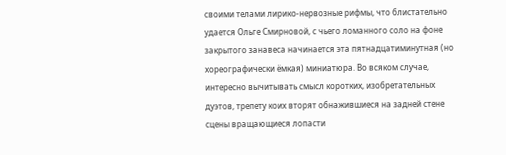своими телами лирико-нервозные рифмы, что блистательно удается Ольге Смирновой, с чьего ломанного соло на фоне закрытого занавеса начинается эта пятнадцатиминутная (но хореографически ёмкая) миниатюра. Во всяком случае, интересно вычитывать смысл коротких, изобретательных дуэтов, трепету коих вторят обнажившиеся на задней стене сцены вращающиеся лопасти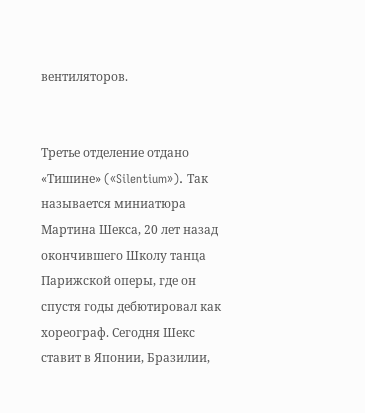вентиляторов.


Третье отделение отдано «Тишине» («Silentium»). Так называется миниатюра Мартина Шекса, 20 лет назад окончившего Школу танца Парижской оперы, где он спустя годы дебютировал как хореограф. Сегодня Шекс ставит в Японии, Бразилии,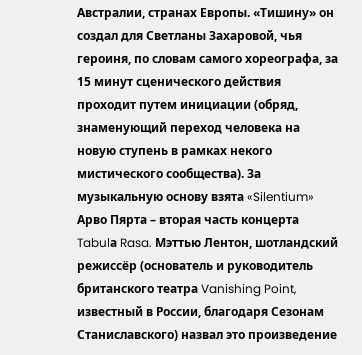Австралии, странах Европы. «Тишину» он создал для Светланы Захаровой, чья героиня, по словам самого хореографа, за 15 минут сценического действия проходит путем инициации (обряд, знаменующий переход человека на новую ступень в рамках некого мистического сообщества). За музыкальную основу взята «Silentium» Арво Пярта – вторая часть концерта Tabulа Rasa. Мэттью Лентон, шотландский режиссёр (основатель и руководитель британского театра Vanishing Point, известный в России, благодаря Сезонам Станиславского) назвал это произведение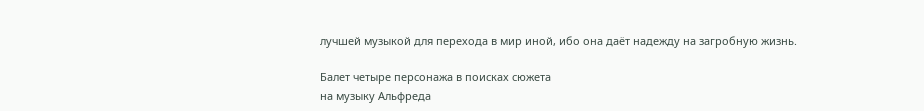лучшей музыкой для перехода в мир иной, ибо она даёт надежду на загробную жизнь.

Балет четыре персонажа в поисках сюжета
на музыку Альфреда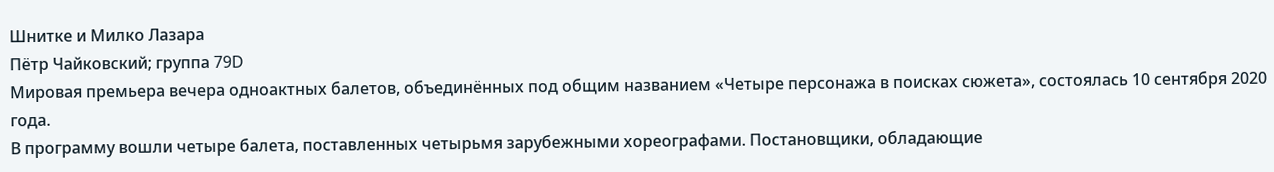Шнитке и Милко Лазара
Пётр Чайковский; группа 79D
Мировая премьера вечера одноактных балетов, объединённых под общим названием «Четыре персонажа в поисках сюжета», состоялась 10 сентября 2020 года.
В программу вошли четыре балета, поставленных четырьмя зарубежными хореографами. Постановщики, обладающие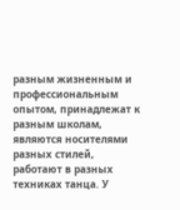разным жизненным и профессиональным опытом, принадлежат к разным школам, являются носителями разных стилей, работают в разных техниках танца. У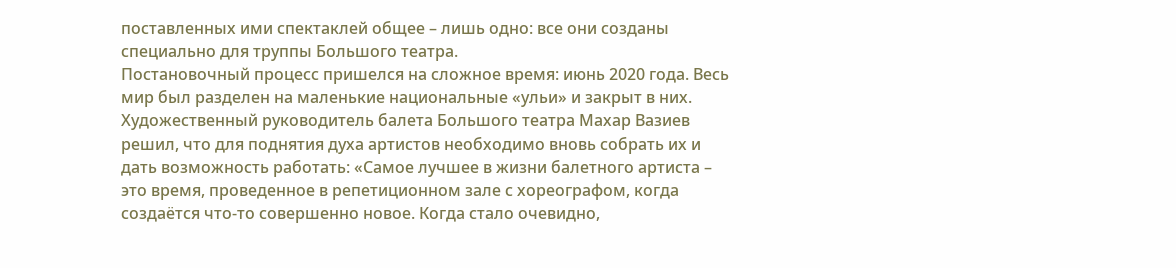поставленных ими спектаклей общее – лишь одно: все они созданы специально для труппы Большого театра.
Постановочный процесс пришелся на сложное время: июнь 2020 года. Весь мир был разделен на маленькие национальные «ульи» и закрыт в них. Художественный руководитель балета Большого театра Махар Вазиев решил, что для поднятия духа артистов необходимо вновь собрать их и дать возможность работать: «Самое лучшее в жизни балетного артиста – это время, проведенное в репетиционном зале с хореографом, когда создаётся что-то совершенно новое. Когда стало очевидно,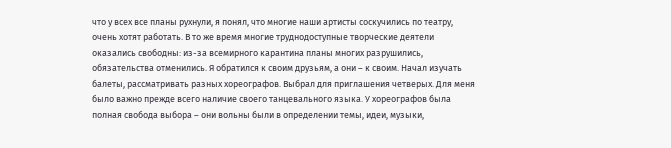что у всех все планы рухнули, я понял, что многие наши артисты соскучились по театру, очень хотят работать. В то же время многие труднодоступные творческие деятели оказались свободны: из-за всемирного карантина планы многих разрушились, обязательства отменились. Я обратился к своим друзьям, а они – к своим. Начал изучать балеты, рассматривать разных хореографов. Выбрал для приглашения четверых. Для меня было важно прежде всего наличие своего танцевального языка. У хореографов была полная свобода выбора – они вольны были в определении темы, идеи, музыки,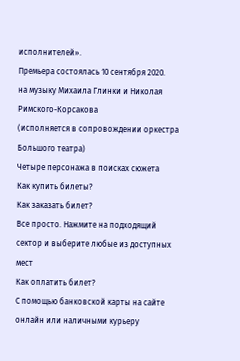исполнителей».
Премьера состоялась 10 сентября 2020.
на музыку Михаила Глинки и Николая Римского-Корсакова
(исполняется в сопровождении оркестра Большого театра)
Четыре персонажа в поисках сюжета
Как купить билеты?
Как заказать билет?
Все просто. Нажмите на подходящий сектор и выберите любые из доступных мест
Как оплатить билет?
С помощью банковской карты на сайте онлайн или наличными курьеру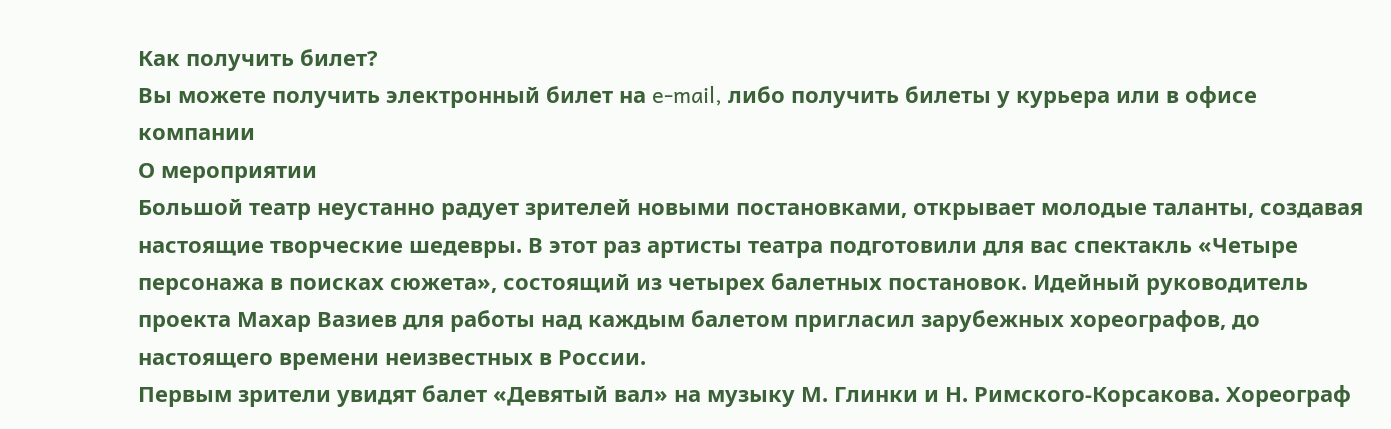Как получить билет?
Вы можете получить электронный билет на e-mail, либо получить билеты у курьера или в офисе компании
О мероприятии
Большой театр неустанно радует зрителей новыми постановками, открывает молодые таланты, создавая настоящие творческие шедевры. В этот раз артисты театра подготовили для вас спектакль «Четыре персонажа в поисках сюжета», состоящий из четырех балетных постановок. Идейный руководитель проекта Махар Вазиев для работы над каждым балетом пригласил зарубежных хореографов, до настоящего времени неизвестных в России.
Первым зрители увидят балет «Девятый вал» на музыку М. Глинки и Н. Римского-Корсакова. Хореограф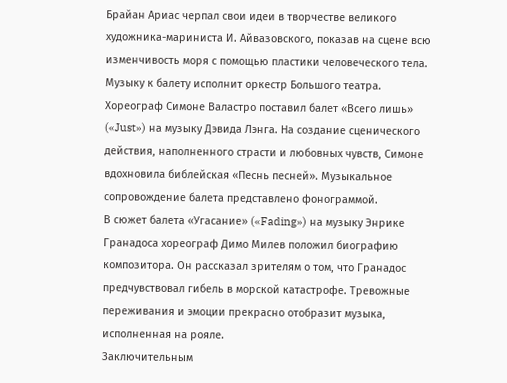Брайан Ариас черпал свои идеи в творчестве великого художника-мариниста И. Айвазовского, показав на сцене всю изменчивость моря с помощью пластики человеческого тела. Музыку к балету исполнит оркестр Большого театра.
Хореограф Симоне Валастро поставил балет «Всего лишь» («Just») на музыку Дэвида Лэнга. На создание сценического действия, наполненного страсти и любовных чувств, Симоне вдохновила библейская «Песнь песней». Музыкальное сопровождение балета представлено фонограммой.
В сюжет балета «Угасание» («Fading») на музыку Энрике Гранадоса хореограф Димо Милев положил биографию композитора. Он рассказал зрителям о том, что Гранадос предчувствовал гибель в морской катастрофе. Тревожные переживания и эмоции прекрасно отобразит музыка, исполненная на рояле.
Заключительным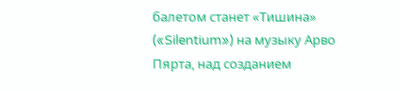балетом станет «Тишина» («Silentium») на музыку Арво Пярта, над созданием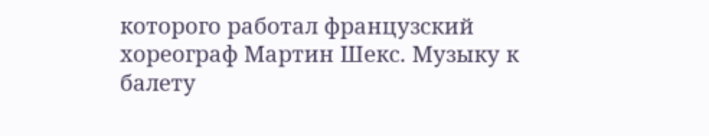которого работал французский хореограф Мартин Шекс. Музыку к балету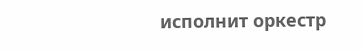исполнит оркестр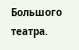Большого театра.